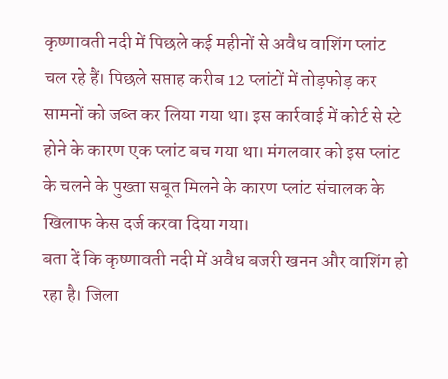कृष्णावती नदी में पिछले कई महीनों से अवैध वाशिंग प्लांट चल रहे हैं। पिछले सप्ताह करीब 12 प्लांटों में तोड़फोड़ कर सामनों को जब्त कर लिया गया था। इस कार्रवाई में कोर्ट से स्टे होने के कारण एक प्लांट बच गया था। मंगलवार को इस प्लांट के चलने के पुख्ता सबूत मिलने के कारण प्लांट संचालक के खिलाफ केस दर्ज करवा दिया गया।
बता दें कि कृष्णावती नदी में अवैध बजरी खनन और वाशिंग हो रहा है। जिला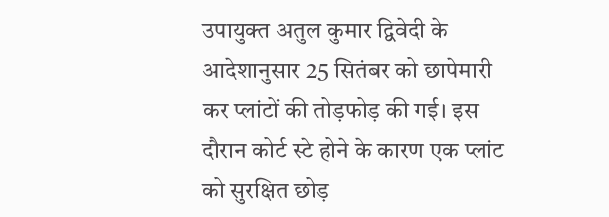उपायुक्त अतुल कुमार द्विवेदी के आदेशानुसार 25 सितंबर को छापेमारी कर प्लांटों की तोड़फोड़ की गई। इस दौरान कोर्ट स्टे होने के कारण एक प्लांट को सुरक्षित छोड़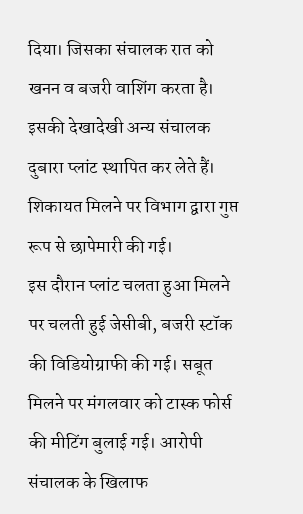दिया। जिसका संचालक रात को खनन व बजरी वाशिंग करता है। इसकी देखादेखी अन्य संचालक दुबारा प्लांट स्थापित कर लेते हैं। शिकायत मिलने पर विभाग द्वारा गुप्त रूप से छापेमारी की गई।
इस दौरान प्लांट चलता हुआ मिलने पर चलती हुई जेसीबी, बजरी स्टॉक की विडियोग्राफी की गई। सबूत मिलने पर मंगलवार को टास्क फोर्स की मीटिंग बुलाई गई। आरोपी संचालक के खिलाफ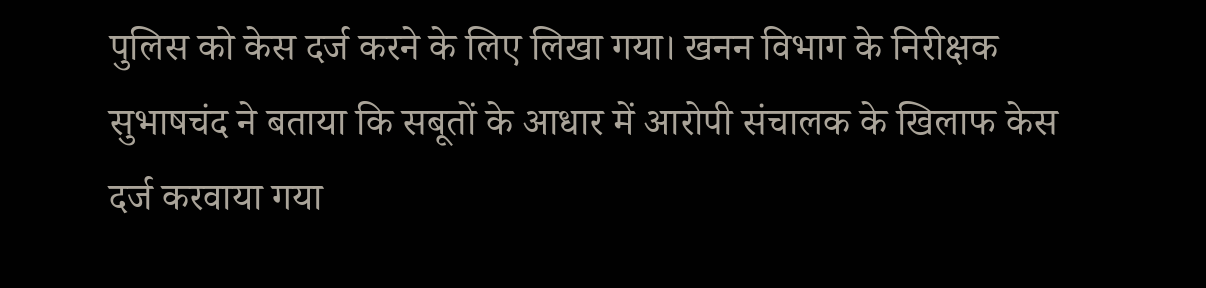पुलिस को केस दर्ज करने के लिए लिखा गया। खनन विभाग के निरीक्षक सुभाषचंद ने बताया कि सबूतों के आधार में आरोपी संचालक के खिलाफ केस दर्ज करवाया गया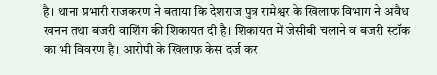है। थाना प्रभारी राजकरण ने बताया कि देशराज पुत्र रामेश्वर के खिलाफ विभाग ने अवैध खनन तथा बजरी वाशिंग की शिकायत दी है। शिकायत में जेसीबी चलाने व बजरी स्टॉक का भी विवरण है। आरोपी के खिलाफ केस दर्ज कर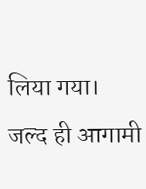लिया गया। जल्द ही आगामी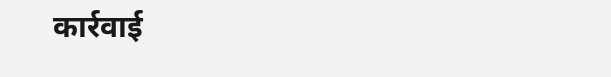कार्रवाई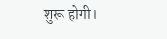शुरू होगी।